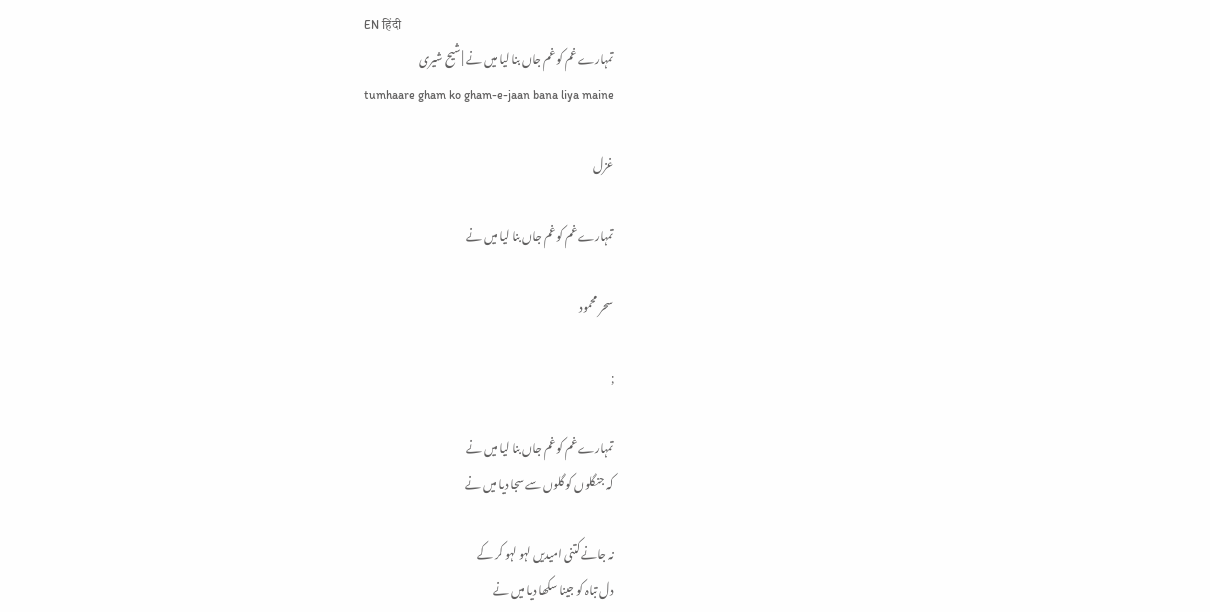EN हिंदी
تمہارے غم کو غم جاں بنا لیا میں نے | شیح شیری
tumhaare gham ko gham-e-jaan bana liya maine

غزل

تمہارے غم کو غم جاں بنا لیا میں نے

سحر محمود

;

تمہارے غم کو غم جاں بنا لیا میں نے
کہ جنگلوں کو گلوں سے سجا دیا میں نے

نہ جانے کتنی امیدیں لہو لہو کر کے
دل تباہ کو جینا سکھا دیا میں نے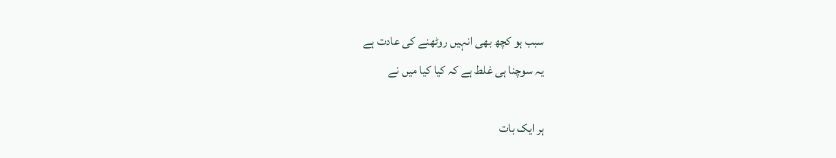سبب ہو کچھ بھی انہیں روٹھنے کی عادت ہے
یہ سوچنا ہی غلط ہے کہ کیا کیا میں نے

ہر ایک بات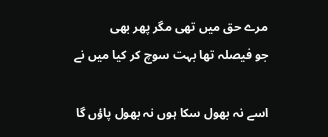مرے حق میں تھی مگر پھر بھی
جو فیصلہ تھا بہت سوچ کر کیا میں نے

اسے نہ بھول سکا ہوں نہ بھول پاؤں گا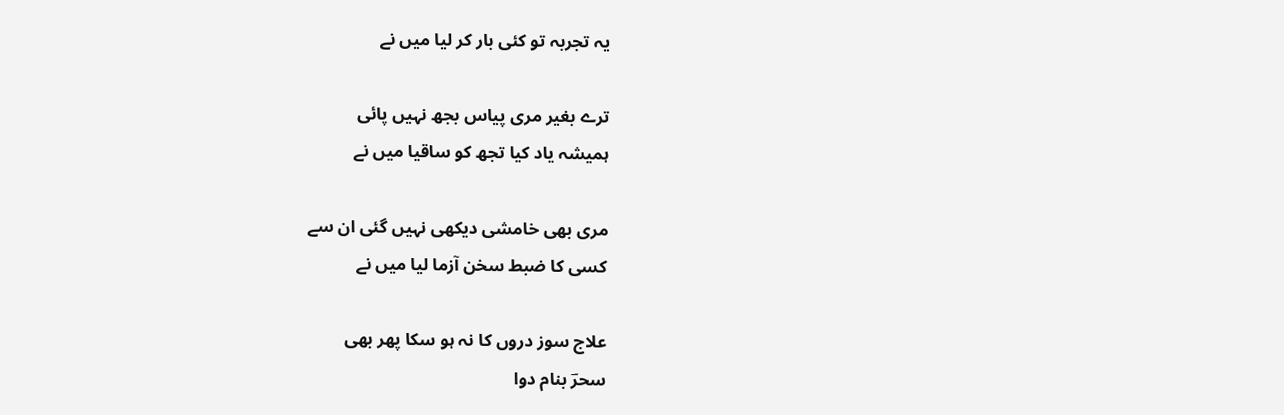یہ تجربہ تو کئی بار کر لیا میں نے

ترے بغیر مری پیاس بجھ نہیں پائی
ہمیشہ یاد کیا تجھ کو ساقیا میں نے

مری بھی خامشی دیکھی نہیں گئی ان سے
کسی کا ضبط سخن آزما لیا میں نے

علاج سوز دروں کا نہ ہو سکا پھر بھی
سحرؔ بنام دوا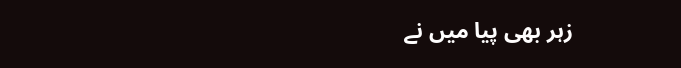زہر بھی پیا میں نے